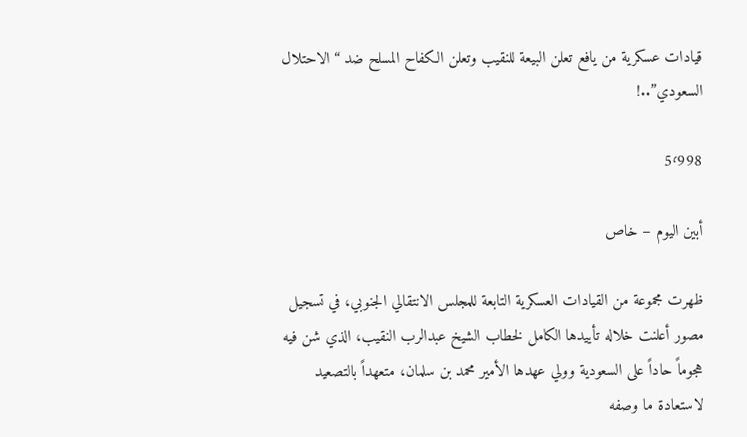قيادات عسكرية من يافع تعلن البيعة للنقيب وتعلن الكفاح المسلح ضد “الاحتلال السعودي”..!

5٬998

أبين اليوم – خاص

ظهرت مجموعة من القيادات العسكرية التابعة للمجلس الانتقالي الجنوبي، في تسجيل مصور أعلنت خلاله تأييدها الكامل لخطاب الشيخ عبدالرب النقيب، الذي شن فيه هجوماً حاداً على السعودية وولي عهدها الأمير محمد بن سلمان، متعهداً بالتصعيد لاستعادة ما وصفه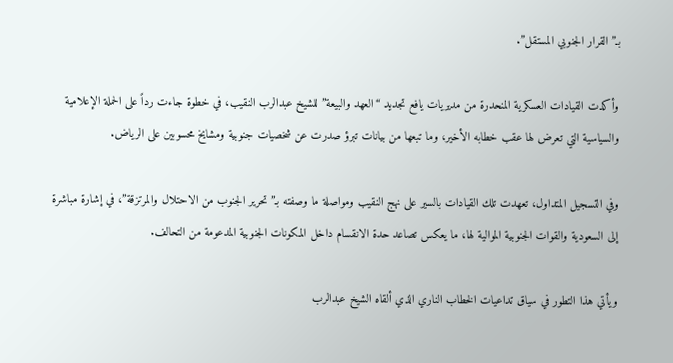بـ”القرار الجنوبي المستقل”.

وأكدت القيادات العسكرية المنحدرة من مديريات يافع تجديد “العهد والبيعة” للشيخ عبدالرب النقيب، في خطوة جاءت رداً على الحملة الإعلامية والسياسية التي تعرض لها عقب خطابه الأخير، وما تبعها من بيانات تبرؤ صدرت عن شخصيات جنوبية ومشايخ محسوبين على الرياض.

وفي التسجيل المتداول، تعهدت تلك القيادات بالسير على نهج النقيب ومواصلة ما وصفته بـ”تحرير الجنوب من الاحتلال والمرتزقة”، في إشارة مباشرة إلى السعودية والقوات الجنوبية الموالية لها، ما يعكس تصاعد حدة الانقسام داخل المكونات الجنوبية المدعومة من التحالف.

ويأتي هذا التطور في سياق تداعيات الخطاب الناري الذي ألقاه الشيخ عبدالرب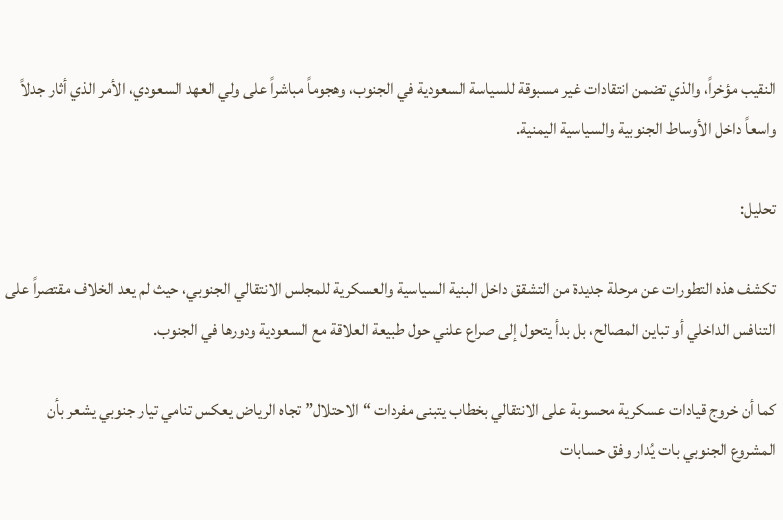النقيب مؤخراً، والذي تضمن انتقادات غير مسبوقة للسياسة السعودية في الجنوب، وهجوماً مباشراً على ولي العهد السعودي، الأمر الذي أثار جدلاً واسعاً داخل الأوساط الجنوبية والسياسية اليمنية.

تحليل:

تكشف هذه التطورات عن مرحلة جديدة من التشقق داخل البنية السياسية والعسكرية للمجلس الانتقالي الجنوبي، حيث لم يعد الخلاف مقتصراً على التنافس الداخلي أو تباين المصالح، بل بدأ يتحول إلى صراع علني حول طبيعة العلاقة مع السعودية ودورها في الجنوب.

كما أن خروج قيادات عسكرية محسوبة على الانتقالي بخطاب يتبنى مفردات “الاحتلال” تجاه الرياض يعكس تنامي تيار جنوبي يشعر بأن المشروع الجنوبي بات يُدار وفق حسابات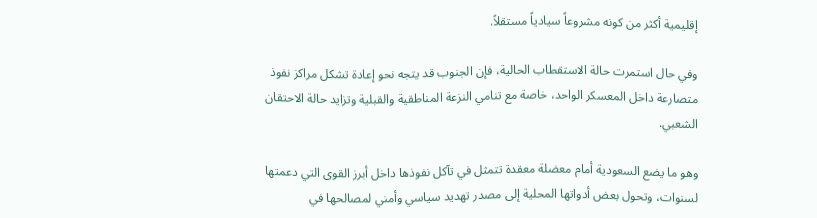إقليمية أكثر من كونه مشروعاً سيادياً مستقلاً.

وفي حال استمرت حالة الاستقطاب الحالية، فإن الجنوب قد يتجه نحو إعادة تشكل مراكز نفوذ متصارعة داخل المعسكر الواحد، خاصة مع تنامي النزعة المناطقية والقبلية وتزايد حالة الاحتقان الشعبي.

وهو ما يضع السعودية أمام معضلة معقدة تتمثل في تآكل نفوذها داخل أبرز القوى التي دعمتها لسنوات، وتحول بعض أدواتها المحلية إلى مصدر تهديد سياسي وأمني لمصالحها في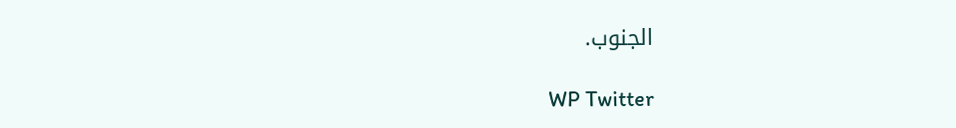الجنوب.

WP Twitter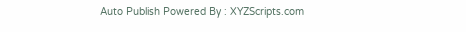Auto Publish Powered By : XYZScripts.com